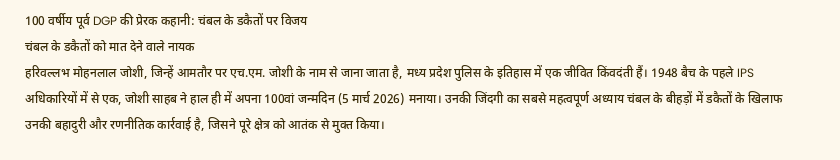100 वर्षीय पूर्व DGP की प्रेरक कहानी: चंबल के डकैतों पर विजय
चंबल के डकैतों को मात देने वाले नायक
हरिवल्लभ मोहनलाल जोशी, जिन्हें आमतौर पर एच.एम. जोशी के नाम से जाना जाता है, मध्य प्रदेश पुलिस के इतिहास में एक जीवित किंवदंती हैं। 1948 बैच के पहले IPS अधिकारियों में से एक, जोशी साहब ने हाल ही में अपना 100वां जन्मदिन (5 मार्च 2026) मनाया। उनकी जिंदगी का सबसे महत्वपूर्ण अध्याय चंबल के बीहड़ों में डकैतों के खिलाफ उनकी बहादुरी और रणनीतिक कार्रवाई है, जिसने पूरे क्षेत्र को आतंक से मुक्त किया।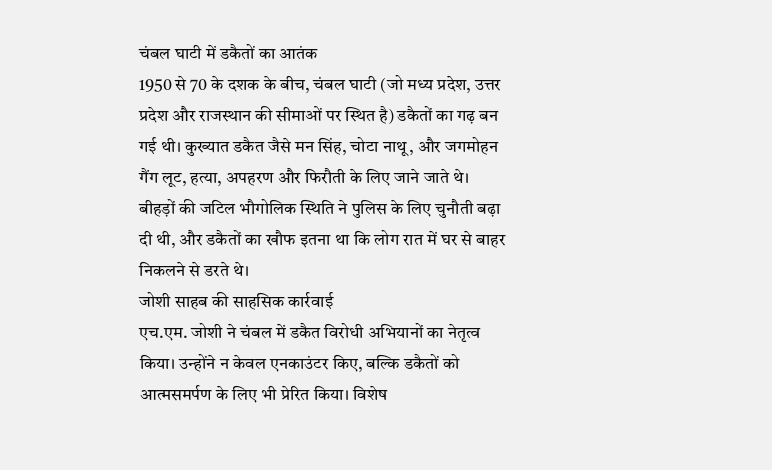चंबल घाटी में डकैतों का आतंक
1950 से 70 के दशक के बीच, चंबल घाटी (जो मध्य प्रदेश, उत्तर प्रदेश और राजस्थान की सीमाओं पर स्थित है) डकैतों का गढ़ बन गई थी। कुख्यात डकैत जैसे मन सिंह, चोटा नाथू, और जगमोहन गैंग लूट, हत्या, अपहरण और फिरौती के लिए जाने जाते थे। बीहड़ों की जटिल भौगोलिक स्थिति ने पुलिस के लिए चुनौती बढ़ा दी थी, और डकैतों का खौफ इतना था कि लोग रात में घर से बाहर निकलने से डरते थे।
जोशी साहब की साहसिक कार्रवाई
एच.एम. जोशी ने चंबल में डकैत विरोधी अभियानों का नेतृत्व किया। उन्होंने न केवल एनकाउंटर किए, बल्कि डकैतों को आत्मसमर्पण के लिए भी प्रेरित किया। विशेष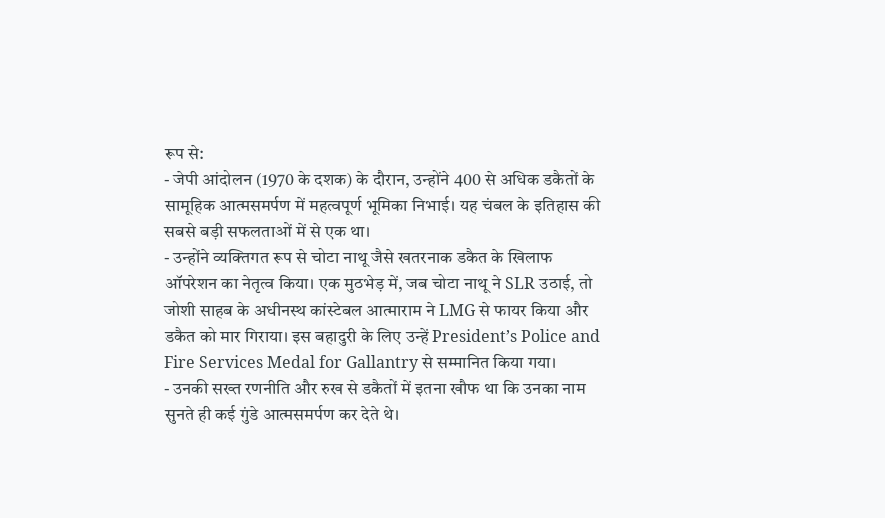रूप से:
- जेपी आंदोलन (1970 के दशक) के दौरान, उन्होंने 400 से अधिक डकैतों के सामूहिक आत्मसमर्पण में महत्वपूर्ण भूमिका निभाई। यह चंबल के इतिहास की सबसे बड़ी सफलताओं में से एक था।
- उन्होंने व्यक्तिगत रूप से चोटा नाथू जैसे खतरनाक डकैत के खिलाफ ऑपरेशन का नेतृत्व किया। एक मुठभेड़ में, जब चोटा नाथू ने SLR उठाई, तो जोशी साहब के अधीनस्थ कांस्टेबल आत्माराम ने LMG से फायर किया और डकैत को मार गिराया। इस बहादुरी के लिए उन्हें President’s Police and Fire Services Medal for Gallantry से सम्मानित किया गया।
- उनकी सख्त रणनीति और रुख से डकैतों में इतना खौफ था कि उनका नाम सुनते ही कई गुंडे आत्मसमर्पण कर देते थे।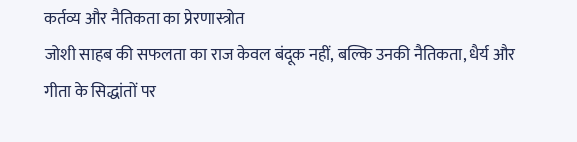कर्तव्य और नैतिकता का प्रेरणास्त्रोत
जोशी साहब की सफलता का राज केवल बंदूक नहीं, बल्कि उनकी नैतिकता, धैर्य और गीता के सिद्धांतों पर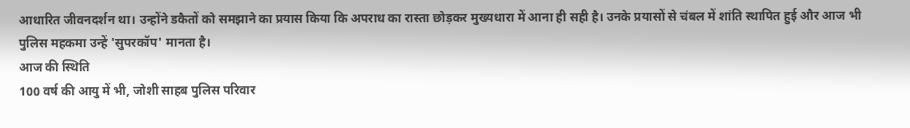आधारित जीवनदर्शन था। उन्होंने डकैतों को समझाने का प्रयास किया कि अपराध का रास्ता छोड़कर मुख्यधारा में आना ही सही है। उनके प्रयासों से चंबल में शांति स्थापित हुई और आज भी पुलिस महकमा उन्हें 'सुपरकॉप' मानता है।
आज की स्थिति
100 वर्ष की आयु में भी, जोशी साहब पुलिस परिवार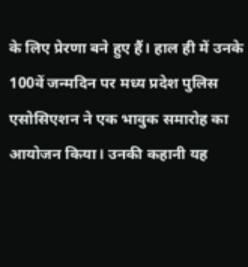के लिए प्रेरणा बने हुए हैं। हाल ही में उनके 100वें जन्मदिन पर मध्य प्रदेश पुलिस एसोसिएशन ने एक भावुक समारोह का आयोजन किया। उनकी कहानी यह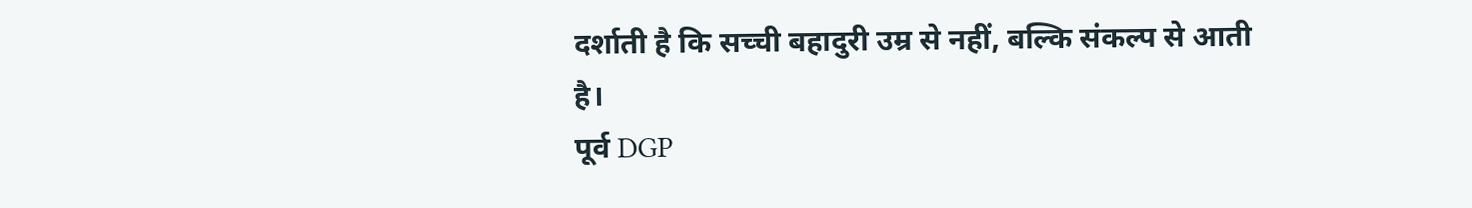दर्शाती है कि सच्ची बहादुरी उम्र से नहीं, बल्कि संकल्प से आती है।
पूर्व DGP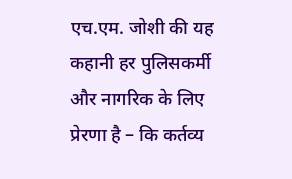एच.एम. जोशी की यह कहानी हर पुलिसकर्मी और नागरिक के लिए प्रेरणा है – कि कर्तव्य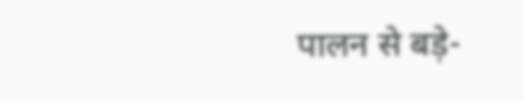पालन से बड़े-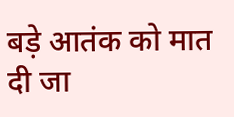बड़े आतंक को मात दी जा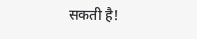सकती है!